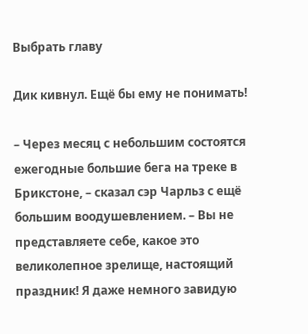Выбрать главу

Дик кивнул. Ещё бы ему не понимать!

– Через месяц с небольшим состоятся ежегодные большие бега на треке в Брикстоне, – сказал сэр Чарльз с ещё большим воодушевлением. – Вы не представляете себе, какое это великолепное зрелище, настоящий праздник! Я даже немного завидую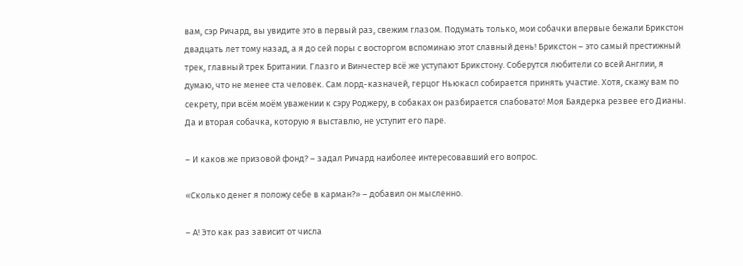вам, сэр Ричард, вы увидите это в первый раз, свежим глазом. Подумать только, мои собачки впервые бежали Брикстон двадцать лет тому назад, а я до сей поры с восторгом вспоминаю этот славный день! Брикстон – это самый престижный трек, главный трек Британии. Глазго и Винчестер всё же уступают Брикстону. Соберутся любители со всей Англии, я думаю, что не менее ста человек. Сам лорд-казначей, герцог Ньюкасл собирается принять участие. Хотя, скажу вам по секрету, при всём моём уважении к сэру Роджеру, в собаках он разбирается слабовато! Моя Баядерка резвее его Дианы. Да и вторая собачка, которую я выставлю, не уступит его паре.

– И каков же призовой фонд? – задал Ричард наиболее интересовавший его вопрос.

«Сколько денег я положу себе в карман?» – добавил он мысленно.

– А! Это как раз зависит от числа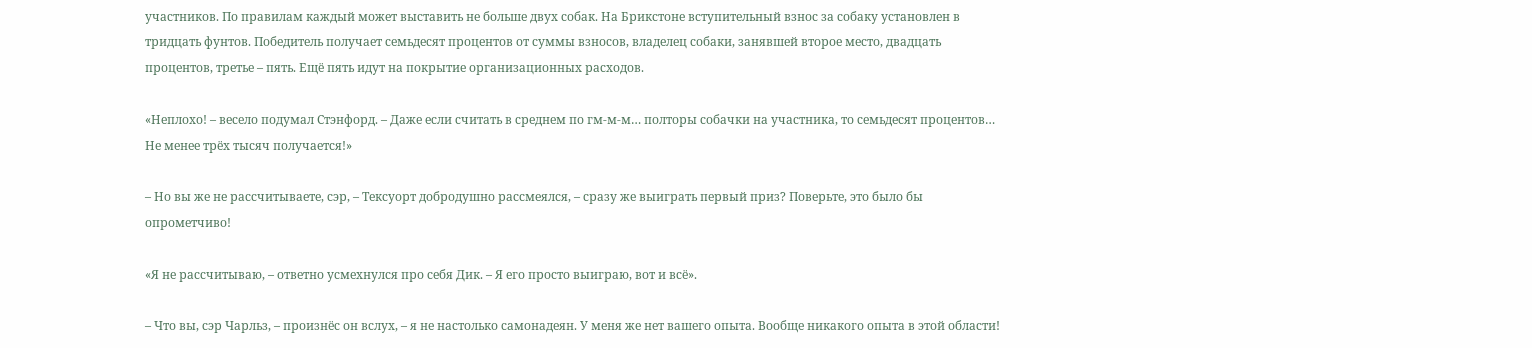участников. По правилам каждый может выставить не больше двух собак. На Брикстоне вступительный взнос за собаку установлен в тридцать фунтов. Победитель получает семьдесят процентов от суммы взносов, владелец собаки, занявшей второе место, двадцать процентов, третье – пять. Ещё пять идут на покрытие организационных расходов.

«Неплохо! – весело подумал Стэнфорд. – Даже если считать в среднем по гм-м-м… полторы собачки на участника, то семьдесят процентов… Не менее трёх тысяч получается!»

– Но вы же не рассчитываете, сэр, – Тексуорт добродушно рассмеялся, – сразу же выиграть первый приз? Поверьте, это было бы опрометчиво!

«Я не рассчитываю, – ответно усмехнулся про себя Дик. – Я его просто выиграю, вот и всё».

– Что вы, сэр Чарльз, – произнёс он вслух, – я не настолько самонадеян. У меня же нет вашего опыта. Вообще никакого опыта в этой области!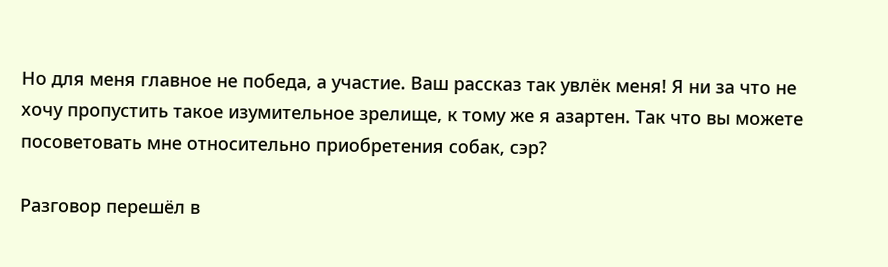Но для меня главное не победа, а участие. Ваш рассказ так увлёк меня! Я ни за что не хочу пропустить такое изумительное зрелище, к тому же я азартен. Так что вы можете посоветовать мне относительно приобретения собак, сэр?

Разговор перешёл в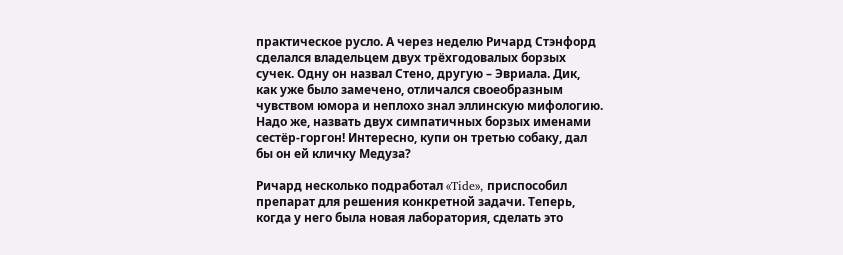практическое русло. А через неделю Ричард Стэнфорд сделался владельцем двух трёхгодовалых борзых сучек. Одну он назвал Стено, другую – Эвриала. Дик, как уже было замечено, отличался своеобразным чувством юмора и неплохо знал эллинскую мифологию. Надо же, назвать двух симпатичных борзых именами сестёр-горгон! Интересно, купи он третью собаку, дал бы он ей кличку Медуза?

Ричард несколько подработал «Tide», приспособил препарат для решения конкретной задачи. Теперь, когда у него была новая лаборатория, сделать это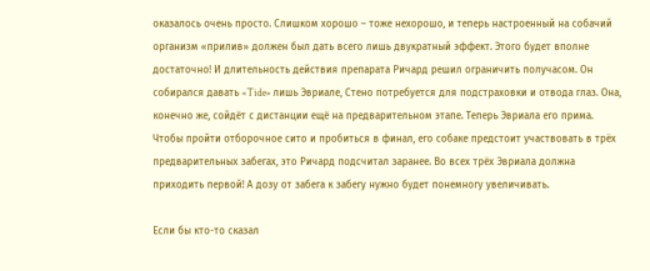оказалось очень просто. Слишком хорошо – тоже нехорошо, и теперь настроенный на собачий организм «прилив» должен был дать всего лишь двукратный эффект. Этого будет вполне достаточно! И длительность действия препарата Ричард решил ограничить получасом. Он собирался давать «Tide» лишь Эвриале, Стено потребуется для подстраховки и отвода глаз. Она, конечно же, сойдёт с дистанции ещё на предварительном этапе. Теперь Эвриала его прима. Чтобы пройти отборочное сито и пробиться в финал, его собаке предстоит участвовать в трёх предварительных забегах, это Ричард подсчитал заранее. Во всех трёх Эвриала должна приходить первой! А дозу от забега к забегу нужно будет понемногу увеличивать.

Если бы кто-то сказал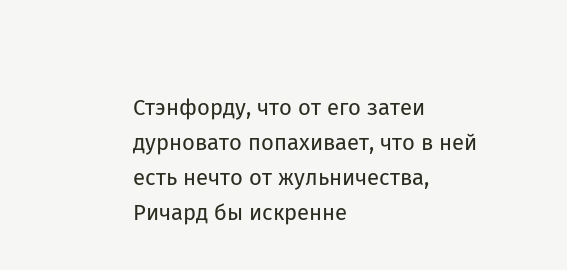Стэнфорду, что от его затеи дурновато попахивает, что в ней есть нечто от жульничества, Ричард бы искренне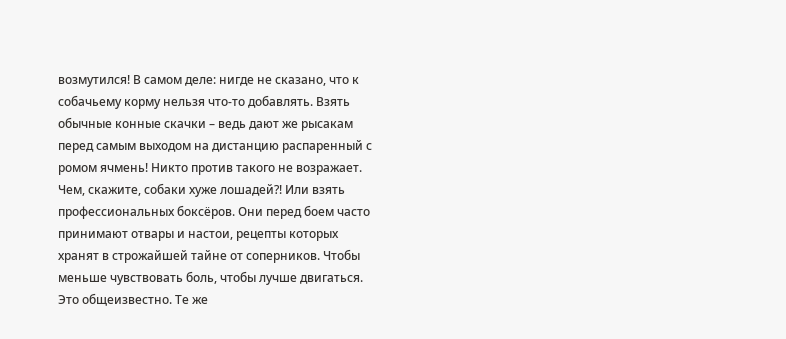возмутился! В самом деле: нигде не сказано, что к собачьему корму нельзя что-то добавлять. Взять обычные конные скачки – ведь дают же рысакам перед самым выходом на дистанцию распаренный с ромом ячмень! Никто против такого не возражает. Чем, скажите, собаки хуже лошадей?! Или взять профессиональных боксёров. Они перед боем часто принимают отвары и настои, рецепты которых хранят в строжайшей тайне от соперников. Чтобы меньше чувствовать боль, чтобы лучше двигаться. Это общеизвестно. Те же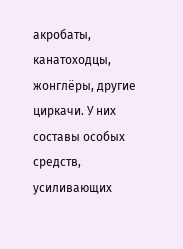акробаты, канатоходцы, жонглёры, другие циркачи. У них составы особых средств, усиливающих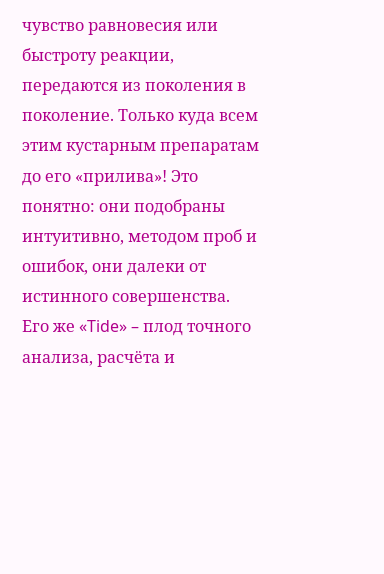чувство равновесия или быстроту реакции, передаются из поколения в поколение. Только куда всем этим кустарным препаратам до его «прилива»! Это понятно: они подобраны интуитивно, методом проб и ошибок, они далеки от истинного совершенства. Его же «Tide» – плод точного анализа, расчёта и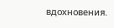вдохновения.